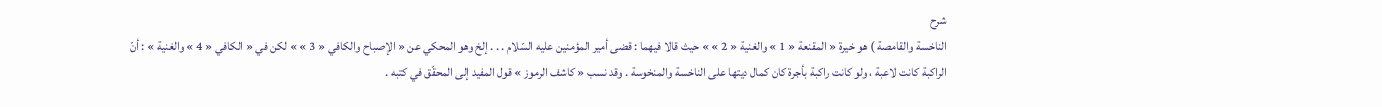شرح
الناخسة والقامصة ) هو خيرة « المقنعة « 1 » والغنية « 2 » » حيث قالا فيهما : قضى أمير المؤمنين عليه السّلام . . . إلخ وهو المحكي عن « الإصباح والكافي « 3 » » لكن في « الكافي « 4 » والغنية » : أنّ الراكبة كانت لاعبة ، ولو كانت راكبة بأجرة كان كمال ديتها على الناخسة والمنخوسة . وقد نسب « كاشف الرموز » قول المفيد إلى المحقّق في كتبه .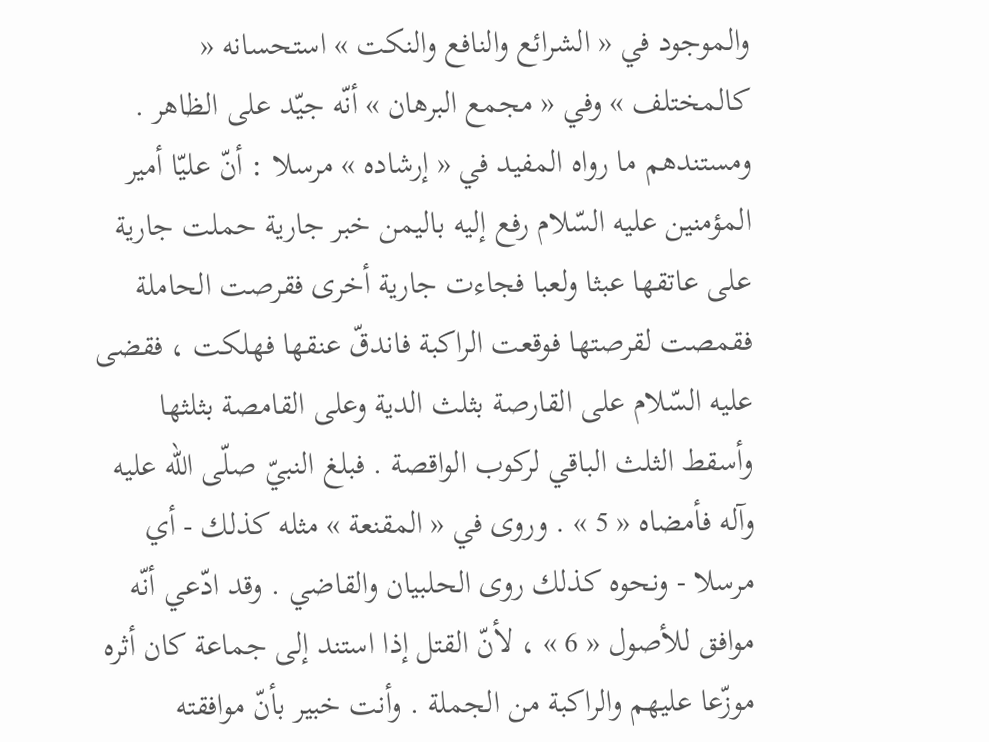والموجود في « الشرائع والنافع والنكت » استحسانه « كالمختلف » وفي « مجمع البرهان » أنّه جيّد على الظاهر .
ومستندهم ما رواه المفيد في « إرشاده » مرسلا : أنّ عليّا أمير المؤمنين عليه السّلام رفع إليه باليمن خبر جارية حملت جارية على عاتقها عبثا ولعبا فجاءت جارية أخرى فقرصت الحاملة فقمصت لقرصتها فوقعت الراكبة فاندقّ عنقها فهلكت ، فقضى عليه السّلام على القارصة بثلث الدية وعلى القامصة بثلثها وأسقط الثلث الباقي لركوب الواقصة . فبلغ النبيّ صلّى اللّه عليه وآله فأمضاه « 5 » . وروى في « المقنعة » مثله كذلك - أي مرسلا - ونحوه كذلك روى الحلبيان والقاضي . وقد ادّعي أنّه موافق للأصول « 6 » ، لأنّ القتل إذا استند إلى جماعة كان أثره موزّعا عليهم والراكبة من الجملة . وأنت خبير بأنّ موافقته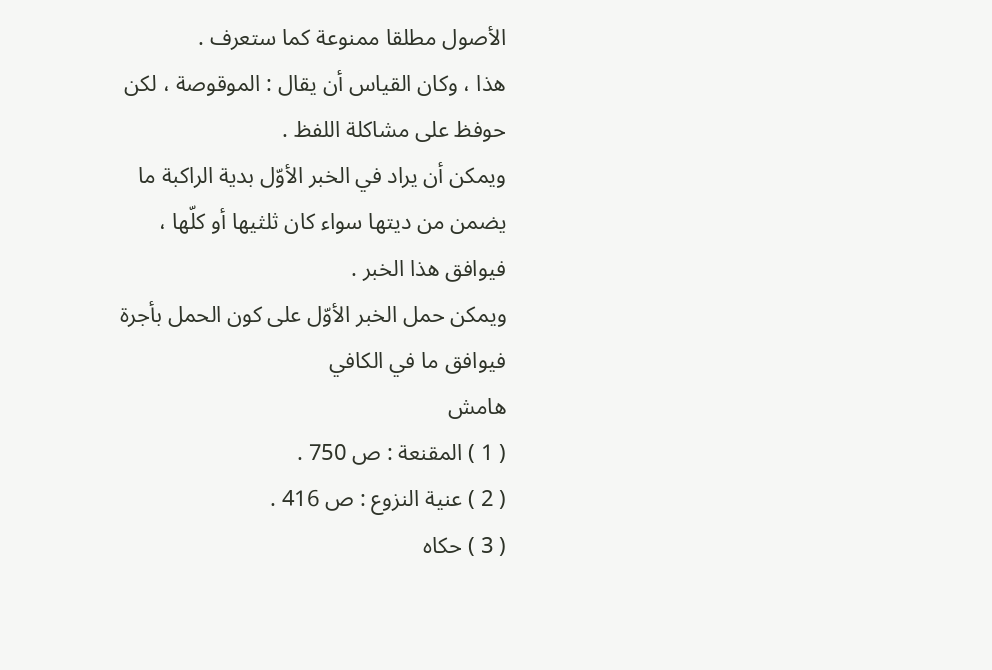الأصول مطلقا ممنوعة كما ستعرف .
هذا ، وكان القياس أن يقال : الموقوصة ، لكن حوفظ على مشاكلة اللفظ .
ويمكن أن يراد في الخبر الأوّل بدية الراكبة ما يضمن من ديتها سواء كان ثلثيها أو كلّها ، فيوافق هذا الخبر .
ويمكن حمل الخبر الأوّل على كون الحمل بأجرة فيوافق ما في الكافي
هامش
( 1 ) المقنعة : ص 750 .
( 2 ) عنية النزوع : ص 416 .
( 3 ) حكاه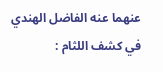عنهما عنه الفاضل الهندي في كشف اللثام :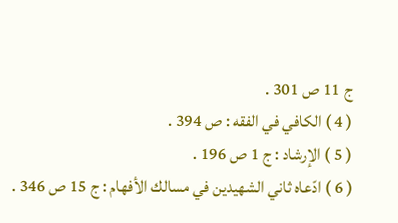ج 11 ص 301 .
( 4 ) الكافي في الفقه : ص 394 .
( 5 ) الإرشاد : ج 1 ص 196 .
( 6 ) ادّعاه ثاني الشهيدين في مسالك الأفهام : ج 15 ص 346 .